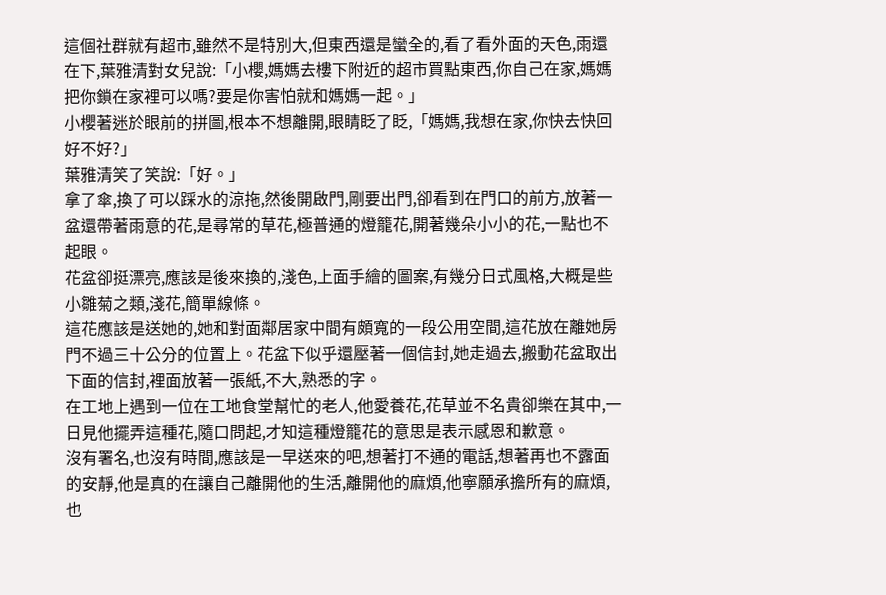這個社群就有超市,雖然不是特別大,但東西還是蠻全的,看了看外面的天色,雨還在下,葉雅清對女兒說:「小櫻,媽媽去樓下附近的超市買點東西,你自己在家,媽媽把你鎖在家裡可以嗎?要是你害怕就和媽媽一起。」
小櫻著迷於眼前的拼圖,根本不想離開,眼睛眨了眨,「媽媽,我想在家,你快去快回好不好?」
葉雅清笑了笑說:「好。」
拿了傘,換了可以踩水的涼拖,然後開啟門,剛要出門,卻看到在門口的前方,放著一盆還帶著雨意的花,是尋常的草花,極普通的燈籠花,開著幾朵小小的花,一點也不起眼。
花盆卻挺漂亮,應該是後來換的,淺色,上面手繪的圖案,有幾分日式風格,大概是些小雛菊之類,淺花,簡單線條。
這花應該是送她的,她和對面鄰居家中間有頗寬的一段公用空間,這花放在離她房門不過三十公分的位置上。花盆下似乎還壓著一個信封,她走過去,搬動花盆取出下面的信封,裡面放著一張紙,不大,熟悉的字。
在工地上遇到一位在工地食堂幫忙的老人,他愛養花,花草並不名貴卻樂在其中,一日見他擺弄這種花,隨口問起,才知這種燈籠花的意思是表示感恩和歉意。
沒有署名,也沒有時間,應該是一早送來的吧,想著打不通的電話,想著再也不露面的安靜,他是真的在讓自己離開他的生活,離開他的麻煩,他寧願承擔所有的麻煩,也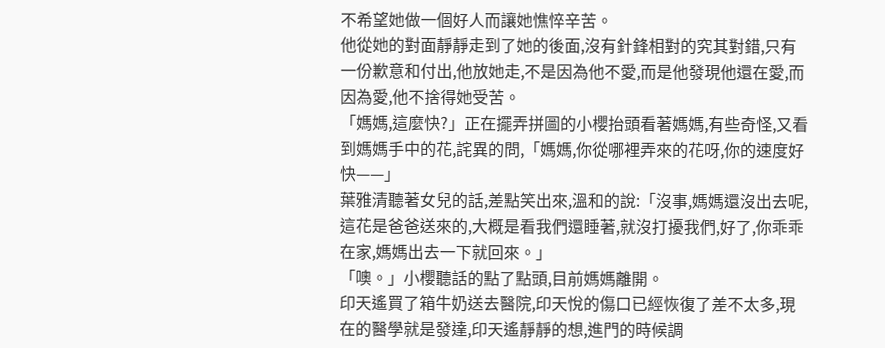不希望她做一個好人而讓她憔悴辛苦。
他從她的對面靜靜走到了她的後面,沒有針鋒相對的究其對錯,只有一份歉意和付出,他放她走,不是因為他不愛,而是他發現他還在愛,而因為愛,他不捨得她受苦。
「媽媽,這麼快?」正在擺弄拼圖的小櫻抬頭看著媽媽,有些奇怪,又看到媽媽手中的花,詫異的問,「媽媽,你從哪裡弄來的花呀,你的速度好快——」
葉雅清聽著女兒的話,差點笑出來,溫和的說:「沒事,媽媽還沒出去呢,這花是爸爸送來的,大概是看我們還睡著,就沒打擾我們,好了,你乖乖在家,媽媽出去一下就回來。」
「噢。」小櫻聽話的點了點頭,目前媽媽離開。
印天遙買了箱牛奶送去醫院,印天悅的傷口已經恢復了差不太多,現在的醫學就是發達,印天遙靜靜的想,進門的時候調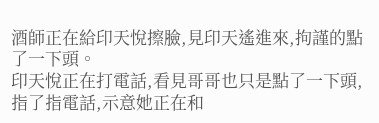酒師正在給印天悅擦臉,見印天遙進來,拘謹的點了一下頭。
印天悅正在打電話,看見哥哥也只是點了一下頭,指了指電話,示意她正在和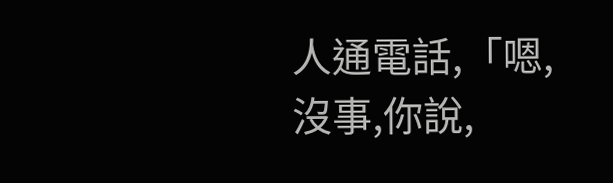人通電話,「嗯,沒事,你說,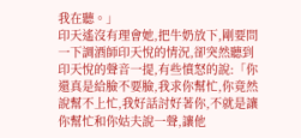我在聽。」
印天遙沒有理會她,把牛奶放下,剛要問一下調酒師印天悅的情況,卻突然聽到印天悅的聲音一提,有些憤怒的說:「你還真是給臉不要臉,我求你幫忙,你竟然說幫不上忙,我好話討好著你,不就是讓你幫忙和你姑夫說一聲,讓他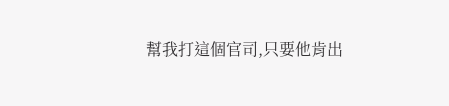幫我打這個官司,只要他肯出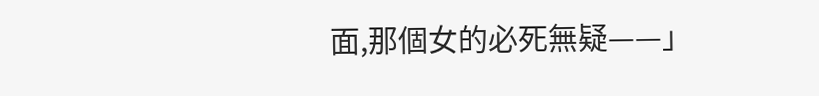面,那個女的必死無疑——」